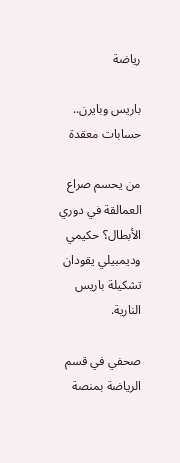رياضة

باريس وبايرن.. حسابات معقدة

من يحسم صراع العمالقة في دوري الأبطال؟ حكيمي وديمبيلي يقودان تشكيلة باريس النارية.

صحفي في قسم الرياضة بمنصة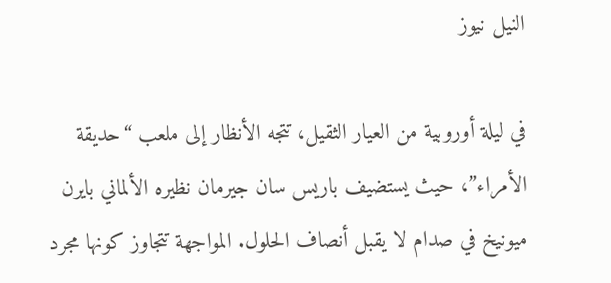النيل نيوز

في ليلة أوروبية من العيار الثقيل، تتجه الأنظار إلى ملعب “حديقة الأمراء”، حيث يستضيف باريس سان جيرمان نظيره الألماني بايرن ميونيخ في صدام لا يقبل أنصاف الحلول. المواجهة تتجاوز كونها مجرد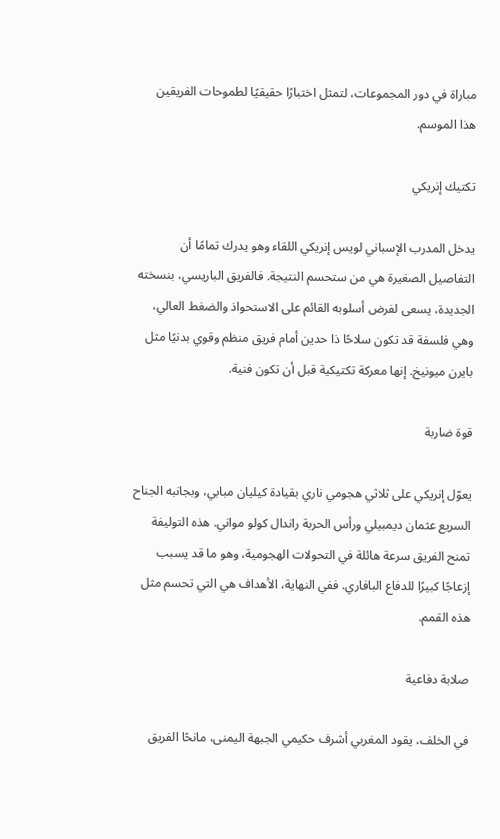مباراة في دور المجموعات، لتمثل اختبارًا حقيقيًا لطموحات الفريقين هذا الموسم.

تكتيك إنريكي

يدخل المدرب الإسباني لويس إنريكي اللقاء وهو يدرك تمامًا أن التفاصيل الصغيرة هي من ستحسم النتيجة. فالفريق الباريسي، بنسخته الجديدة، يسعى لفرض أسلوبه القائم على الاستحواذ والضغط العالي، وهي فلسفة قد تكون سلاحًا ذا حدين أمام فريق منظم وقوي بدنيًا مثل بايرن ميونيخ. إنها معركة تكتيكية قبل أن تكون فنية.

قوة ضاربة

يعوّل إنريكي على ثلاثي هجومي ناري بقيادة كيليان مبابي، وبجانبه الجناح السريع عثمان ديمبيلي ورأس الحربة راندال كولو مواني. هذه التوليفة تمنح الفريق سرعة هائلة في التحولات الهجومية، وهو ما قد يسبب إزعاجًا كبيرًا للدفاع البافاري. ففي النهاية، الأهداف هي التي تحسم مثل هذه القمم.

صلابة دفاعية

في الخلف، يقود المغربي أشرف حكيمي الجبهة اليمنى، مانحًا الفريق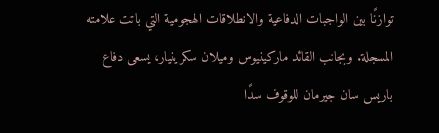توازنًا بين الواجبات الدفاعية والانطلاقات الهجومية التي باتت علامته المسجلة. وبجانب القائد ماركينيوس وميلان سكرينيار، يسعى دفاع باريس سان جيرمان للوقوف سدًا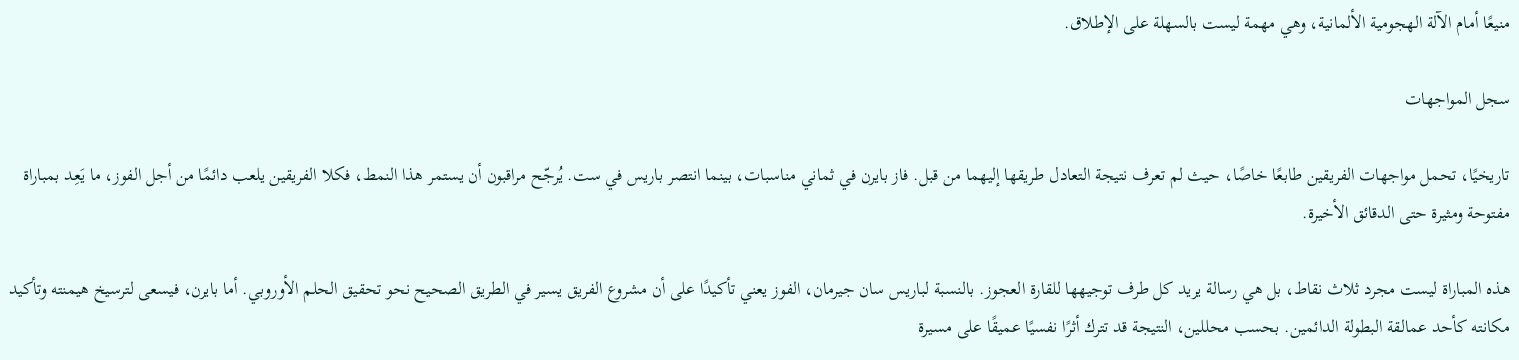منيعًا أمام الآلة الهجومية الألمانية، وهي مهمة ليست بالسهلة على الإطلاق.

سجل المواجهات

تاريخيًا، تحمل مواجهات الفريقين طابعًا خاصًا، حيث لم تعرف نتيجة التعادل طريقها إليهما من قبل. فاز بايرن في ثماني مناسبات، بينما انتصر باريس في ست. يُرجّح مراقبون أن يستمر هذا النمط، فكلا الفريقين يلعب دائمًا من أجل الفوز، ما يَعِد بمباراة مفتوحة ومثيرة حتى الدقائق الأخيرة.

هذه المباراة ليست مجرد ثلاث نقاط، بل هي رسالة يريد كل طرف توجيهها للقارة العجوز. بالنسبة لباريس سان جيرمان، الفوز يعني تأكيدًا على أن مشروع الفريق يسير في الطريق الصحيح نحو تحقيق الحلم الأوروبي. أما بايرن، فيسعى لترسيخ هيمنته وتأكيد مكانته كأحد عمالقة البطولة الدائمين. بحسب محللين، النتيجة قد تترك أثرًا نفسيًا عميقًا على مسيرة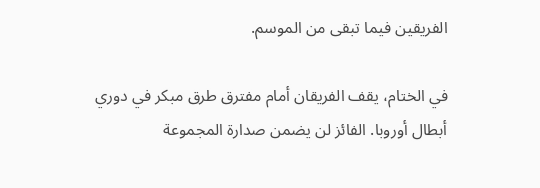الفريقين فيما تبقى من الموسم.

في الختام، يقف الفريقان أمام مفترق طرق مبكر في دوري أبطال أوروبا. الفائز لن يضمن صدارة المجموعة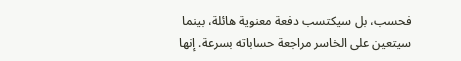فحسب، بل سيكتسب دفعة معنوية هائلة، بينما سيتعين على الخاسر مراجعة حساباته بسرعة. إنها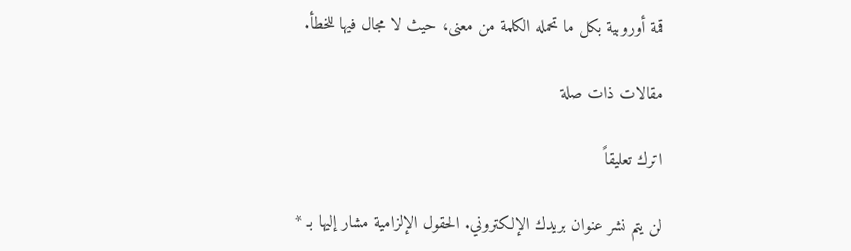قمة أوروبية بكل ما تحمله الكلمة من معنى، حيث لا مجال فيها للخطأ.

مقالات ذات صلة

اترك تعليقاً

لن يتم نشر عنوان بريدك الإلكتروني. الحقول الإلزامية مشار إليها بـ *